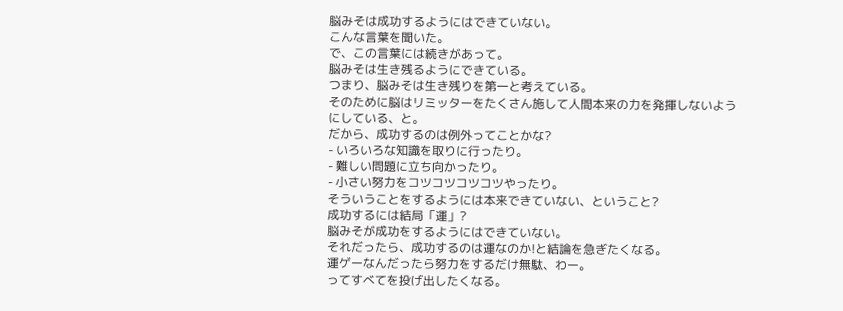脳みそは成功するようにはできていない。
こんな言葉を聞いた。
で、この言葉には続きがあって。
脳みそは生き残るようにできている。
つまり、脳みそは生き残りを第一と考えている。
そのために脳はリミッターをたくさん施して人間本来の力を発揮しないようにしている、と。
だから、成功するのは例外ってことかな?
- いろいろな知識を取りに行ったり。
- 難しい問題に立ち向かったり。
- 小さい努力をコツコツコツコツやったり。
そういうことをするようには本来できていない、ということ?
成功するには結局「運」?
脳みそが成功をするようにはできていない。
それだったら、成功するのは運なのか!と結論を急ぎたくなる。
運ゲーなんだったら努力をするだけ無駄、わー。
ってすべてを投げ出したくなる。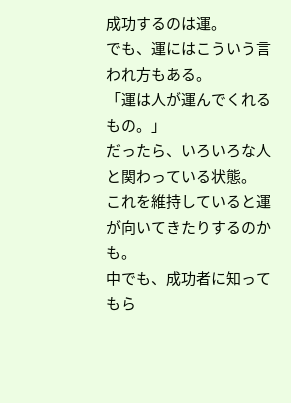成功するのは運。
でも、運にはこういう言われ方もある。
「運は人が運んでくれるもの。」
だったら、いろいろな人と関わっている状態。
これを維持していると運が向いてきたりするのかも。
中でも、成功者に知ってもら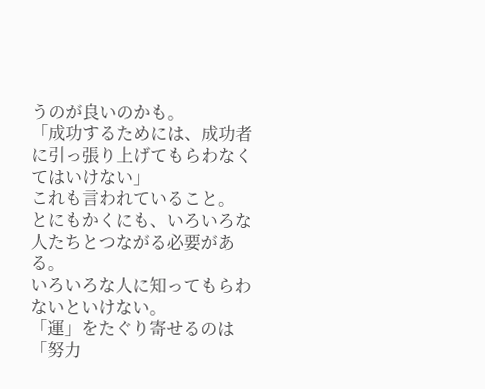うのが良いのかも。
「成功するためには、成功者に引っ張り上げてもらわなくてはいけない」
これも言われていること。
とにもかくにも、いろいろな人たちとつながる必要がある。
いろいろな人に知ってもらわないといけない。
「運」をたぐり寄せるのは「努力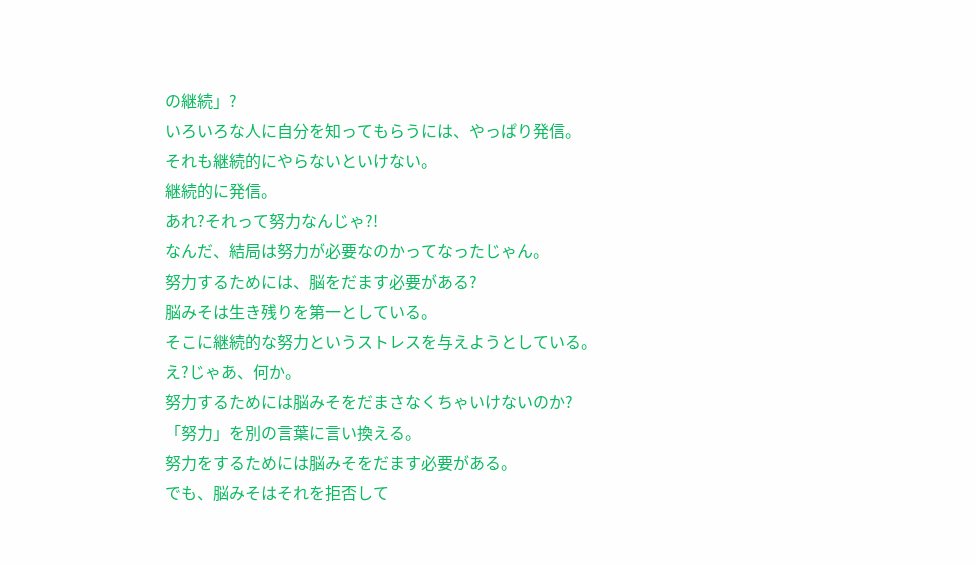の継続」?
いろいろな人に自分を知ってもらうには、やっぱり発信。
それも継続的にやらないといけない。
継続的に発信。
あれ?それって努力なんじゃ?!
なんだ、結局は努力が必要なのかってなったじゃん。
努力するためには、脳をだます必要がある?
脳みそは生き残りを第一としている。
そこに継続的な努力というストレスを与えようとしている。
え?じゃあ、何か。
努力するためには脳みそをだまさなくちゃいけないのか?
「努力」を別の言葉に言い換える。
努力をするためには脳みそをだます必要がある。
でも、脳みそはそれを拒否して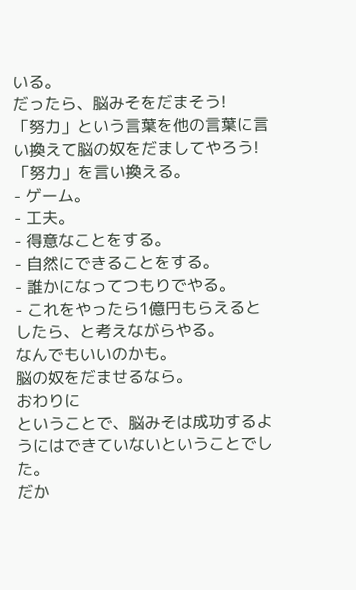いる。
だったら、脳みそをだまそう!
「努力」という言葉を他の言葉に言い換えて脳の奴をだましてやろう!
「努力」を言い換える。
- ゲーム。
- 工夫。
- 得意なことをする。
- 自然にできることをする。
- 誰かになってつもりでやる。
- これをやったら1億円もらえるとしたら、と考えながらやる。
なんでもいいのかも。
脳の奴をだませるなら。
おわりに
ということで、脳みそは成功するようにはできていないということでした。
だか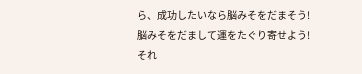ら、成功したいなら脳みそをだまそう!
脳みそをだまして運をたぐり寄せよう!
それ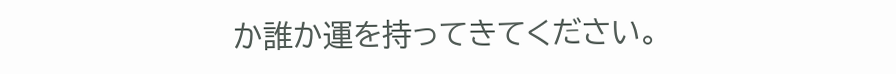か誰か運を持ってきてください。